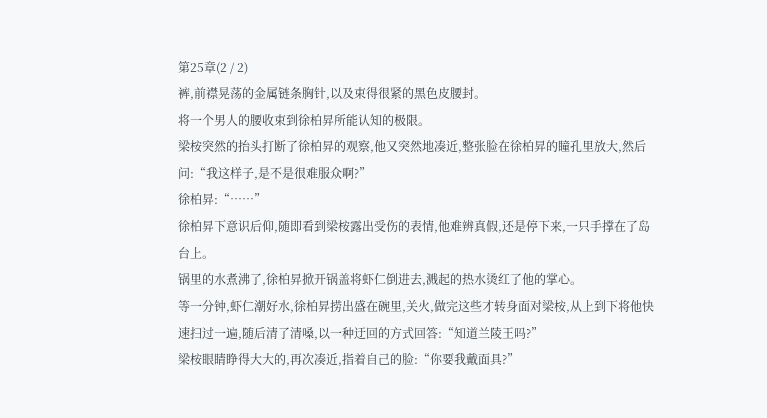第25章(2 / 2)
裤,前襟晃荡的金属链条胸针,以及束得很紧的黑色皮腰封。
将一个男人的腰收束到徐柏昇所能认知的极限。
梁桉突然的抬头打断了徐柏昇的观察,他又突然地凑近,整张脸在徐柏昇的瞳孔里放大,然后问:“我这样子,是不是很难服众啊?”
徐柏昇:“……”
徐柏昇下意识后仰,随即看到梁桉露出受伤的表情,他难辨真假,还是停下来,一只手撑在了岛台上。
锅里的水煮沸了,徐柏昇掀开锅盖将虾仁倒进去,溅起的热水烫红了他的掌心。
等一分钟,虾仁潮好水,徐柏昇捞出盛在碗里,关火,做完这些才转身面对梁桉,从上到下将他快速扫过一遍,随后清了清嗓,以一种迂回的方式回答:“知道兰陵王吗?”
梁桉眼睛睁得大大的,再次凑近,指着自己的脸:“你要我戴面具?”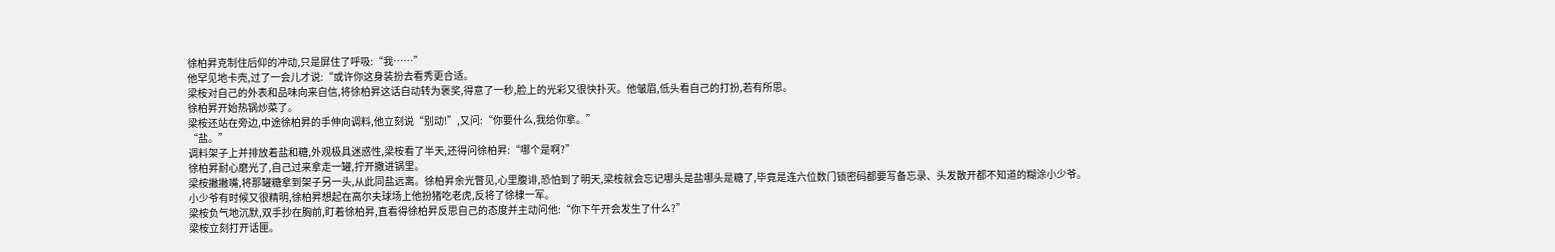徐柏昇克制住后仰的冲动,只是屏住了呼吸:“我……”
他罕见地卡壳,过了一会儿才说:“或许你这身装扮去看秀更合适。
梁桉对自己的外表和品味向来自信,将徐柏昇这话自动转为褒奖,得意了一秒,脸上的光彩又很快扑灭。他皱眉,低头看自己的打扮,若有所思。
徐柏昇开始热锅炒菜了。
梁桉还站在旁边,中途徐柏昇的手伸向调料,他立刻说“别动!”,又问:“你要什么,我给你拿。”
“盐。”
调料架子上并排放着盐和糖,外观极具迷惑性,梁桉看了半天,还得问徐柏昇:“哪个是啊?”
徐柏昇耐心磨光了,自己过来拿走一罐,拧开撒进锅里。
梁桉撇撇嘴,将那罐糖拿到架子另一头,从此同盐远离。徐柏昇余光瞥见,心里腹诽,恐怕到了明天,梁桉就会忘记哪头是盐哪头是糖了,毕竟是连六位数门锁密码都要写备忘录、头发散开都不知道的糊涂小少爷。
小少爷有时候又很精明,徐柏昇想起在高尔夫球场上他扮猪吃老虎,反将了徐棣一军。
梁桉负气地沉默,双手抄在胸前,盯着徐柏昇,直看得徐柏昇反思自己的态度并主动问他:“你下午开会发生了什么?”
梁桉立刻打开话匣。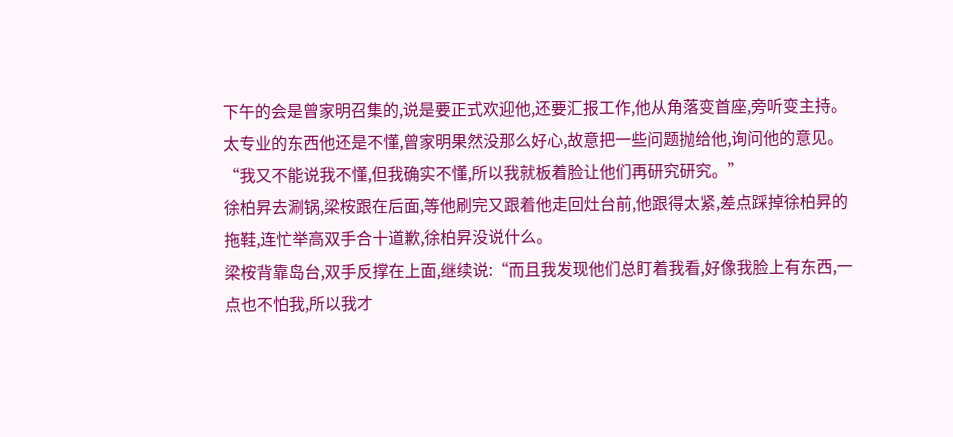下午的会是曾家明召集的,说是要正式欢迎他,还要汇报工作,他从角落变首座,旁听变主持。
太专业的东西他还是不懂,曾家明果然没那么好心,故意把一些问题抛给他,询问他的意见。
“我又不能说我不懂,但我确实不懂,所以我就板着脸让他们再研究研究。”
徐柏昇去涮锅,梁桉跟在后面,等他刷完又跟着他走回灶台前,他跟得太紧,差点踩掉徐柏昇的拖鞋,连忙举高双手合十道歉,徐柏昇没说什么。
梁桉背靠岛台,双手反撑在上面,继续说:“而且我发现他们总盯着我看,好像我脸上有东西,一点也不怕我,所以我才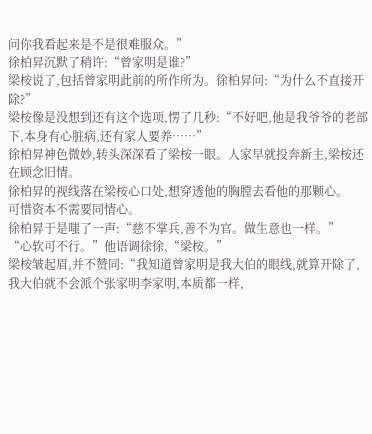问你我看起来是不是很难服众。”
徐柏昇沉默了稍许:“曾家明是谁?”
梁桉说了,包括曾家明此前的所作所为。徐柏昇问:“为什么不直接开除?”
梁桉像是没想到还有这个选项,愣了几秒:“不好吧,他是我爷爷的老部下,本身有心脏病,还有家人要养……”
徐柏昇神色微妙,转头深深看了梁桉一眼。人家早就投奔新主,梁桉还在顾念旧情。
徐柏昇的视线落在梁桉心口处,想穿透他的胸膛去看他的那颗心。
可惜资本不需要同情心。
徐柏昇于是嗤了一声:“慈不掌兵,善不为官。做生意也一样。”
“心软可不行。”他语调徐徐,“梁桉。”
梁桉皱起眉,并不赞同:“我知道曾家明是我大伯的眼线,就算开除了,我大伯就不会派个张家明李家明,本质都一样,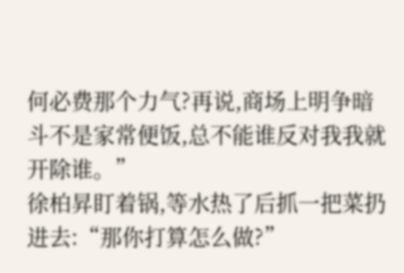何必费那个力气?再说,商场上明争暗斗不是家常便饭,总不能谁反对我我就开除谁。”
徐柏昇盯着锅,等水热了后抓一把菜扔进去:“那你打算怎么做?”